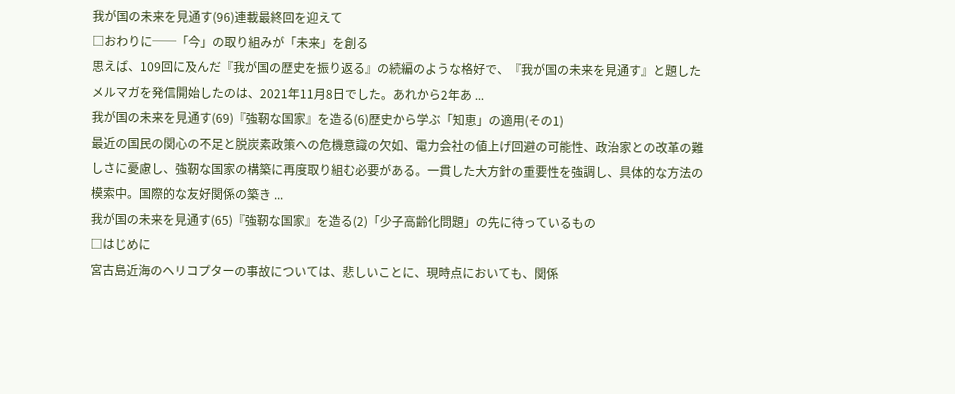我が国の未来を見通す(96)連載最終回を迎えて
□おわりに──「今」の取り組みが「未来」を創る
思えば、109回に及んだ『我が国の歴史を振り返る』の続編のような格好で、『我が国の未来を見通す』と題したメルマガを発信開始したのは、2021年11月8日でした。あれから2年あ ...
我が国の未来を見通す(69)『強靭な国家』を造る(6)歴史から学ぶ「知恵」の適用(その1)
最近の国民の関心の不足と脱炭素政策への危機意識の欠如、電力会社の値上げ回避の可能性、政治家との改革の難しさに憂慮し、強靭な国家の構築に再度取り組む必要がある。一貫した大方針の重要性を強調し、具体的な方法の模索中。国際的な友好関係の築き ...
我が国の未来を見通す(65)『強靭な国家』を造る(2)「少子高齢化問題」の先に待っているもの
□はじめに
宮古島近海のヘリコプターの事故については、悲しいことに、現時点においても、関係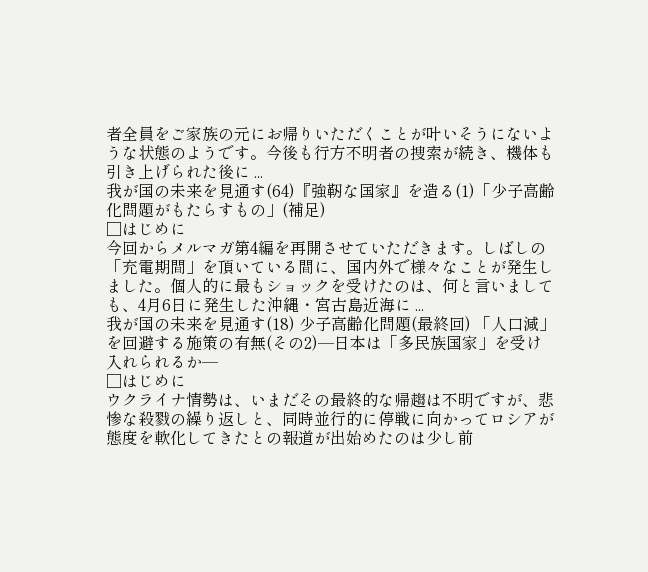者全員をご家族の元にお帰りいただくことが叶いそうにないような状態のようです。今後も行方不明者の捜索が続き、機体も引き上げられた後に ...
我が国の未来を見通す(64)『強靭な国家』を造る(1)「少子高齢化問題がもたらすもの」(補足)
□はじめに
今回からメルマガ第4編を再開させていただきます。しばしの「充電期間」を頂いている間に、国内外で様々なことが発生しました。個人的に最もショックを受けたのは、何と言いましても、4月6日に発生した沖縄・宮古島近海に ...
我が国の未来を見通す(18) 少子高齢化問題(最終回) 「人口減」を回避する施策の有無(その2)─日本は「多民族国家」を受け入れられるか─
□はじめに
ウクライナ情勢は、いまだその最終的な帰趨は不明ですが、悲惨な殺戮の繰り返しと、同時並行的に停戦に向かってロシアが態度を軟化してきたとの報道が出始めたのは少し前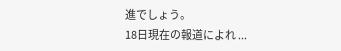進でしょう。
18日現在の報道によれ ...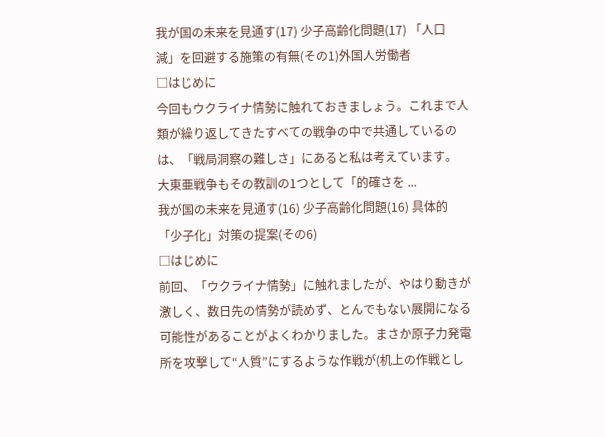我が国の未来を見通す(17) 少子高齢化問題(17) 「人口減」を回避する施策の有無(その1)外国人労働者
□はじめに
今回もウクライナ情勢に触れておきましょう。これまで人類が繰り返してきたすべての戦争の中で共通しているのは、「戦局洞察の難しさ」にあると私は考えています。
大東亜戦争もその教訓の1つとして「的確さを ...
我が国の未来を見通す(16) 少子高齢化問題(16) 具体的「少子化」対策の提案(その6)
□はじめに
前回、「ウクライナ情勢」に触れましたが、やはり動きが激しく、数日先の情勢が読めず、とんでもない展開になる可能性があることがよくわかりました。まさか原子力発電所を攻撃して“人質”にするような作戦が(机上の作戦とし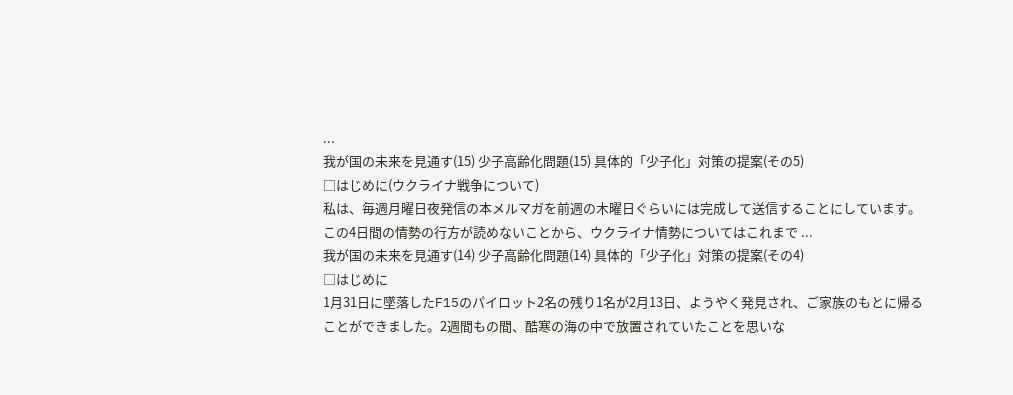...
我が国の未来を見通す(15) 少子高齢化問題(15) 具体的「少子化」対策の提案(その5)
□はじめに(ウクライナ戦争について)
私は、毎週月曜日夜発信の本メルマガを前週の木曜日ぐらいには完成して送信することにしています。
この4日間の情勢の行方が読めないことから、ウクライナ情勢についてはこれまで ...
我が国の未来を見通す(14) 少子高齢化問題(14) 具体的「少子化」対策の提案(その4)
□はじめに
1月31日に墜落したF15のパイロット2名の残り1名が2月13日、ようやく発見され、ご家族のもとに帰ることができました。2週間もの間、酷寒の海の中で放置されていたことを思いな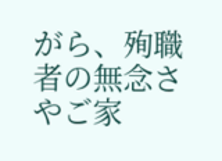がら、殉職者の無念さやご家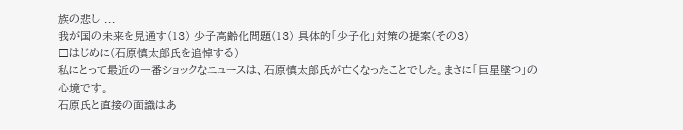族の悲し ...
我が国の未来を見通す(13) 少子高齢化問題(13) 具体的「少子化」対策の提案(その3)
□はじめに(石原慎太郎氏を追悼する)
私にとって最近の一番ショックなニュースは、石原慎太郎氏が亡くなったことでした。まさに「巨星墜つ」の心境です。
石原氏と直接の面識はあ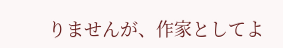りませんが、作家としてよ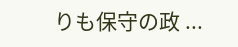りも保守の政 ...